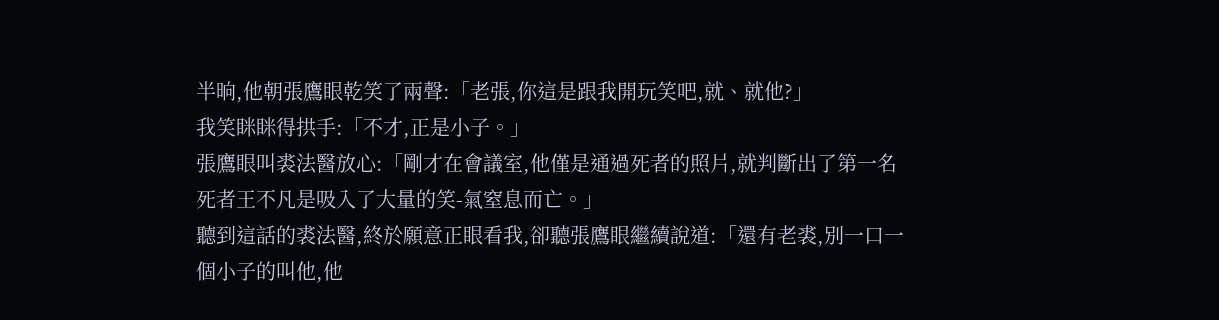半晌,他朝張鷹眼乾笑了兩聲:「老張,你這是跟我開玩笑吧,就、就他?」
我笑眯眯得拱手:「不才,正是小子。」
張鷹眼叫裘法醫放心:「剛才在會議室,他僅是通過死者的照片,就判斷出了第一名死者王不凡是吸入了大量的笑-氣窒息而亡。」
聽到這話的裘法醫,終於願意正眼看我,卻聽張鷹眼繼續說道:「還有老裘,別一口一個小子的叫他,他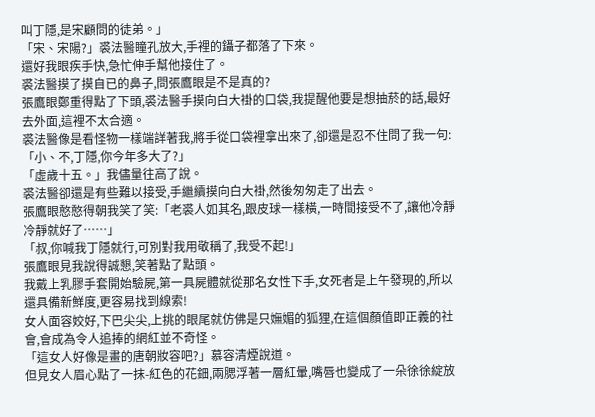叫丁隱,是宋顧問的徒弟。」
「宋、宋陽?」裘法醫瞳孔放大,手裡的鑷子都落了下來。
還好我眼疾手快,急忙伸手幫他接住了。
裘法醫摸了摸自已的鼻子,問張鷹眼是不是真的?
張鷹眼鄭重得點了下頭,裘法醫手摸向白大褂的口袋,我提醒他要是想抽菸的話,最好去外面,這裡不太合適。
裘法醫像是看怪物一樣端詳著我,將手從口袋裡拿出來了,卻還是忍不住問了我一句:「小、不,丁隱,你今年多大了?」
「虛歲十五。」我儘量往高了說。
裘法醫卻還是有些難以接受,手繼續摸向白大褂,然後匆匆走了出去。
張鷹眼憨憨得朝我笑了笑:「老裘人如其名,跟皮球一樣橫,一時間接受不了,讓他冷靜冷靜就好了……」
「叔,你喊我丁隱就行,可別對我用敬稱了,我受不起!」
張鷹眼見我說得誠懇,笑著點了點頭。
我戴上乳膠手套開始驗屍,第一具屍體就從那名女性下手,女死者是上午發現的,所以還具備新鮮度,更容易找到線索!
女人面容姣好,下巴尖尖,上挑的眼尾就仿佛是只嫵媚的狐狸,在這個顏值即正義的社會,會成為令人追捧的網紅並不奇怪。
「這女人好像是畫的唐朝妝容吧?」慕容清煙說道。
但見女人眉心點了一抹-紅色的花鈿,兩腮浮著一層紅暈,嘴唇也變成了一朵徐徐綻放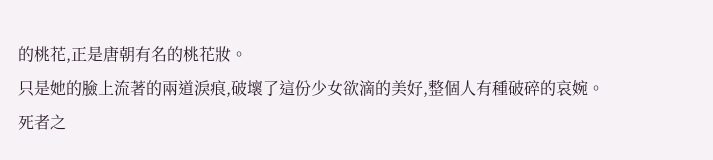的桃花,正是唐朝有名的桃花妝。
只是她的臉上流著的兩道淚痕,破壞了這份少女欲滴的美好,整個人有種破碎的哀婉。
死者之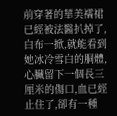前穿著的華美襦裙已經被法醫扒掉了,白布一掀,就能看到她冰冷雪白的胴體,心臟留下一個長三厘米的傷口,血已經止住了,卻有一種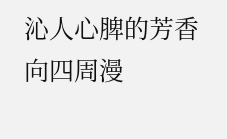沁人心脾的芳香向四周漫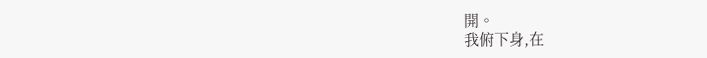開。
我俯下身,在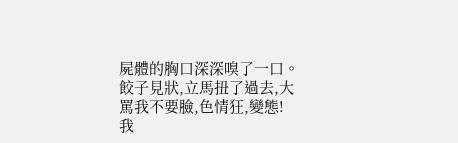屍體的胸口深深嗅了一口。
餃子見狀,立馬扭了過去,大罵我不要臉,色情狂,變態!
我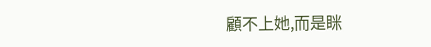顧不上她,而是眯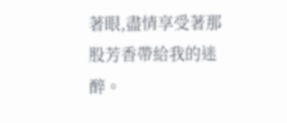著眼,盡情享受著那股芳香帶給我的迷醉。